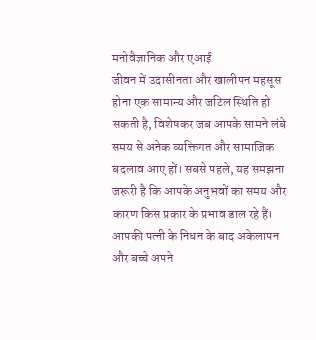मनोवैज्ञानिक और एआई
जीवन में उदासीनता और खालीपन महसूस होना एक सामान्य और जटिल स्थिति हो सकती है, विशेषकर जब आपके सामने लंबे समय से अनेक व्यक्तिगत और सामाजिक बदलाव आए हों। सबसे पहले, यह समझना जरूरी है कि आपके अनुभवों का समय और कारण किस प्रकार के प्रभाव डाल रहे हैं। आपकी पत्नी के निधन के बाद अकेलापन और बच्चे अपने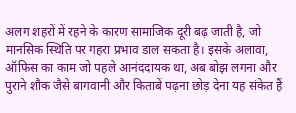अलग शहरों में रहने के कारण सामाजिक दूरी बढ़ जाती है, जो मानसिक स्थिति पर गहरा प्रभाव डाल सकता है। इसके अलावा, ऑफिस का काम जो पहले आनंददायक था, अब बोझ लगना और पुराने शौक जैसे बागवानी और किताबें पढ़ना छोड़ देना यह संकेत हैं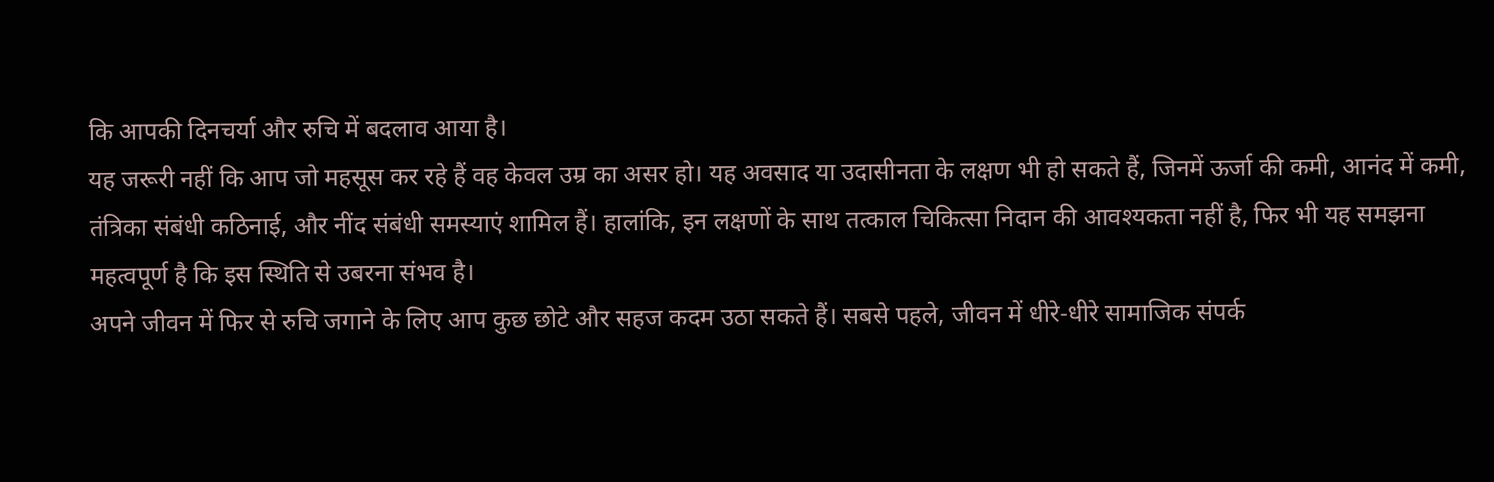कि आपकी दिनचर्या और रुचि में बदलाव आया है।
यह जरूरी नहीं कि आप जो महसूस कर रहे हैं वह केवल उम्र का असर हो। यह अवसाद या उदासीनता के लक्षण भी हो सकते हैं, जिनमें ऊर्जा की कमी, आनंद में कमी, तंत्रिका संबंधी कठिनाई, और नींद संबंधी समस्याएं शामिल हैं। हालांकि, इन लक्षणों के साथ तत्काल चिकित्सा निदान की आवश्यकता नहीं है, फिर भी यह समझना महत्वपूर्ण है कि इस स्थिति से उबरना संभव है।
अपने जीवन में फिर से रुचि जगाने के लिए आप कुछ छोटे और सहज कदम उठा सकते हैं। सबसे पहले, जीवन में धीरे-धीरे सामाजिक संपर्क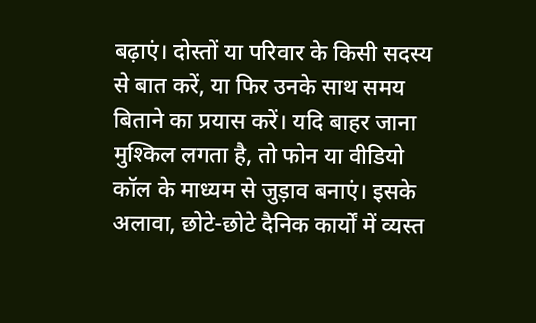बढ़ाएं। दोस्तों या परिवार के किसी सदस्य से बात करें, या फिर उनके साथ समय बिताने का प्रयास करें। यदि बाहर जाना मुश्किल लगता है, तो फोन या वीडियो कॉल के माध्यम से जुड़ाव बनाएं। इसके अलावा, छोटे-छोटे दैनिक कार्यों में व्यस्त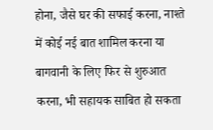होना, जैसे घर की सफाई करना, नाश्ते में कोई नई बात शामिल करना या बागवानी के लिए फिर से शुरुआत करना, भी सहायक साबित हो सकता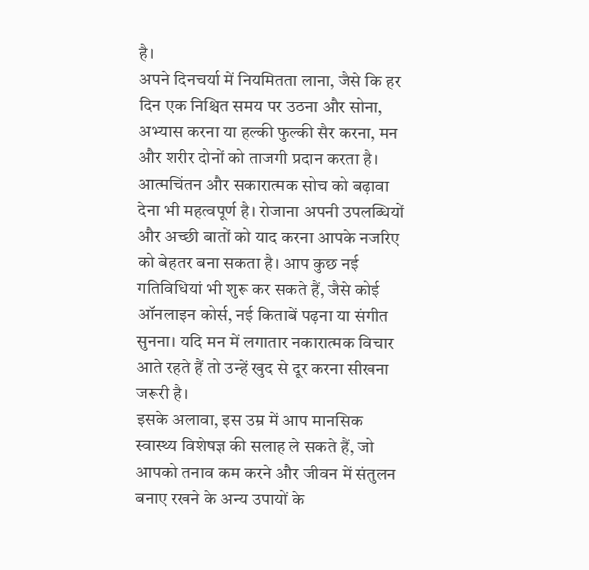है।
अपने दिनचर्या में नियमितता लाना, जैसे कि हर दिन एक निश्चित समय पर उठना और सोना, अभ्यास करना या हल्की फुल्की सैर करना, मन और शरीर दोनों को ताजगी प्रदान करता है। आत्मचिंतन और सकारात्मक सोच को बढ़ावा देना भी महत्वपूर्ण है। रोजाना अपनी उपलब्धियों और अच्छी बातों को याद करना आपके नजरिए को बेहतर बना सकता है। आप कुछ नई गतिविधियां भी शुरू कर सकते हैं, जैसे कोई ऑनलाइन कोर्स, नई किताबें पढ़ना या संगीत सुनना। यदि मन में लगातार नकारात्मक विचार आते रहते हैं तो उन्हें खुद से दूर करना सीखना जरूरी है।
इसके अलावा, इस उम्र में आप मानसिक स्वास्थ्य विशेषज्ञ की सलाह ले सकते हैं, जो आपको तनाव कम करने और जीवन में संतुलन बनाए रखने के अन्य उपायों के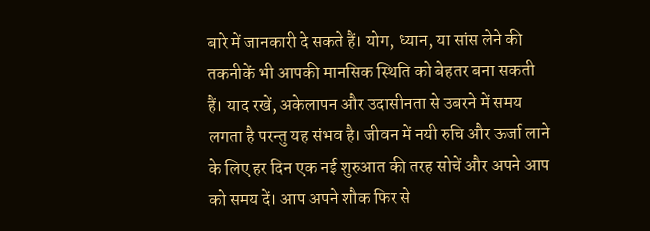बारे में जानकारी दे सकते हैं। योग, ध्यान, या सांस लेने की तकनीकें भी आपकी मानसिक स्थिति को बेहतर बना सकती हैं। याद रखें, अकेलापन और उदासीनता से उबरने में समय लगता है परन्तु यह संभव है। जीवन में नयी रुचि और ऊर्जा लाने के लिए हर दिन एक नई शुरुआत की तरह सोचें और अपने आप को समय दें। आप अपने शौक फिर से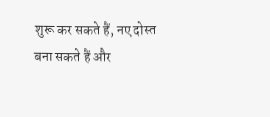शुरू कर सकते हैं, नए दोस्त बना सकते हैं और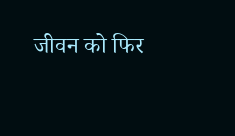जीवन को फिर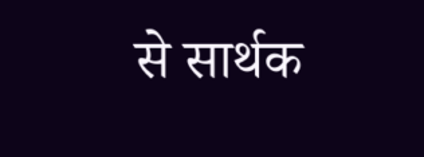से सार्थक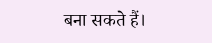बना सकते हैं।